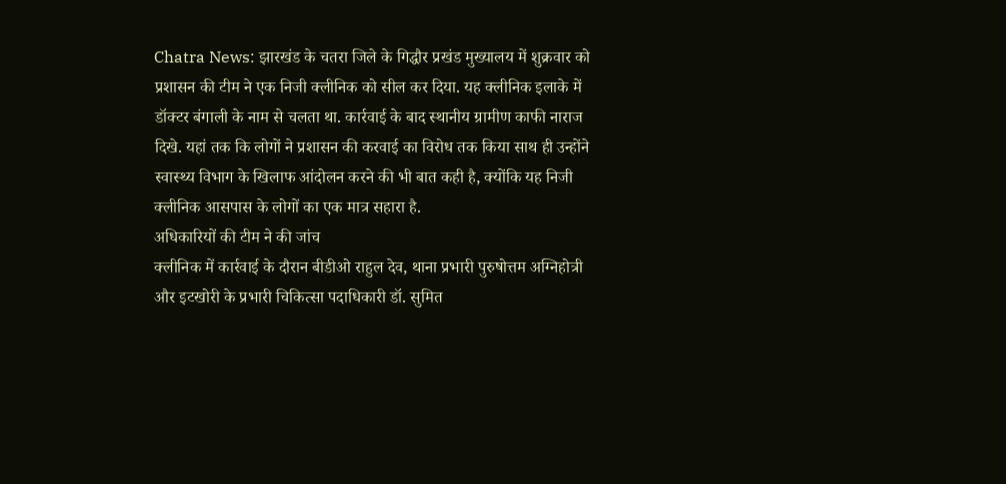Chatra News: झारखंड के चतरा जिले के गिद्धौर प्रखंड मुख्यालय में शुक्रवार को प्रशासन की टीम ने एक निजी क्लीनिक को सील कर दिया. यह क्लीनिक इलाके में डॉक्टर बंगाली के नाम से चलता था. कार्रवाई के बाद स्थानीय ग्रामीण काफी नाराज दिखे. यहां तक कि लोगों ने प्रशासन की करवाई का विरोध तक किया साथ ही उन्होंने स्वास्थ्य विभाग के खिलाफ आंदोलन करने की भी बात कही है, क्योंकि यह निजी क्लीनिक आसपास के लोगों का एक मात्र सहारा है.
अधिकारियों की टीम ने की जांच
क्लीनिक में कार्रवाई के दौरान बीडीओ राहुल देव, थाना प्रभारी पुरुषोत्तम अग्निहोत्री और इटखोरी के प्रभारी चिकित्सा पदाधिकारी डॉ. सुमित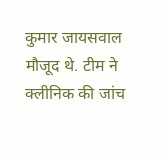कुमार जायसवाल मौजूद थे. टीम ने क्लीनिक की जांच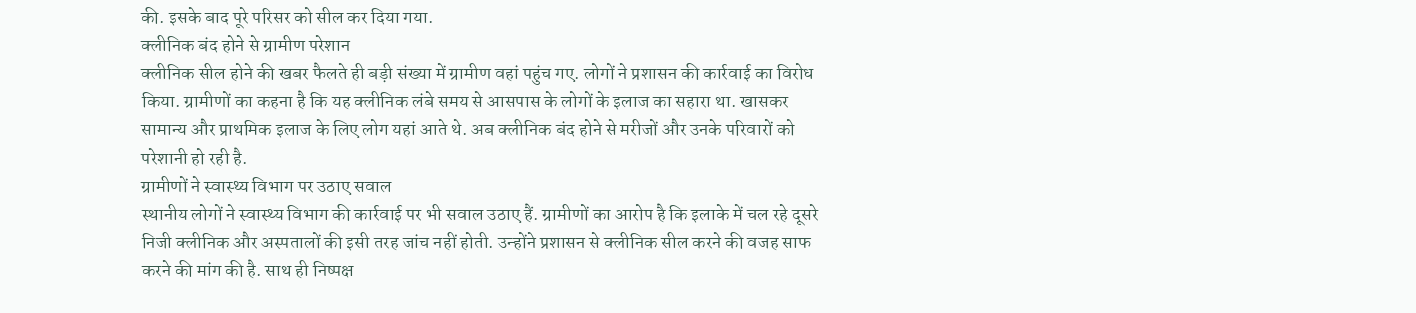की. इसके बाद पूरे परिसर को सील कर दिया गया.
क्लीनिक बंद होने से ग्रामीण परेशान
क्लीनिक सील होने की खबर फैलते ही बड़ी संख्या में ग्रामीण वहां पहुंच गए. लोगों ने प्रशासन की कार्रवाई का विरोध किया. ग्रामीणों का कहना है कि यह क्लीनिक लंबे समय से आसपास के लोगों के इलाज का सहारा था. खासकर सामान्य और प्राथमिक इलाज के लिए लोग यहां आते थे. अब क्लीनिक बंद होने से मरीजों और उनके परिवारों को परेशानी हो रही है.
ग्रामीणों ने स्वास्थ्य विभाग पर उठाए सवाल
स्थानीय लोगों ने स्वास्थ्य विभाग की कार्रवाई पर भी सवाल उठाए हैं. ग्रामीणों का आरोप है कि इलाके में चल रहे दूसरे निजी क्लीनिक और अस्पतालों की इसी तरह जांच नहीं होती. उन्होंने प्रशासन से क्लीनिक सील करने की वजह साफ करने की मांग की है. साथ ही निष्पक्ष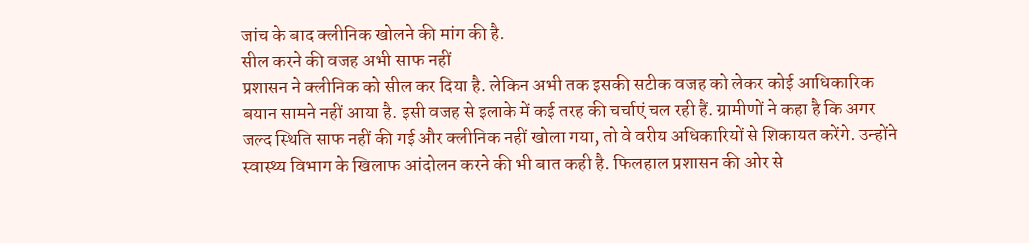जांच के बाद क्लीनिक खोलने की मांग की है.
सील करने की वजह अभी साफ नहीं
प्रशासन ने क्लीनिक को सील कर दिया है. लेकिन अभी तक इसकी सटीक वजह को लेकर कोई आधिकारिक बयान सामने नहीं आया है. इसी वजह से इलाके में कई तरह की चर्चाएं चल रही हैं. ग्रामीणों ने कहा है कि अगर जल्द स्थिति साफ नहीं की गई और क्लीनिक नहीं खोला गया, तो वे वरीय अधिकारियों से शिकायत करेंगे. उन्होंने स्वास्थ्य विभाग के खिलाफ आंदोलन करने की भी बात कही है. फिलहाल प्रशासन की ओर से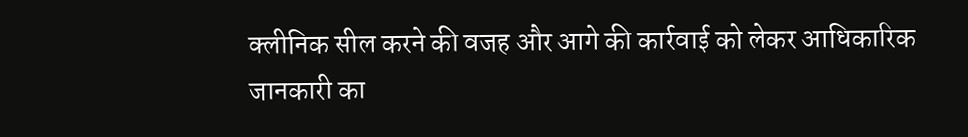क्लीनिक सील करने की वजह और आगे की कार्रवाई को लेकर आधिकारिक जानकारी का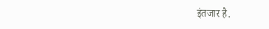इंतजार है.